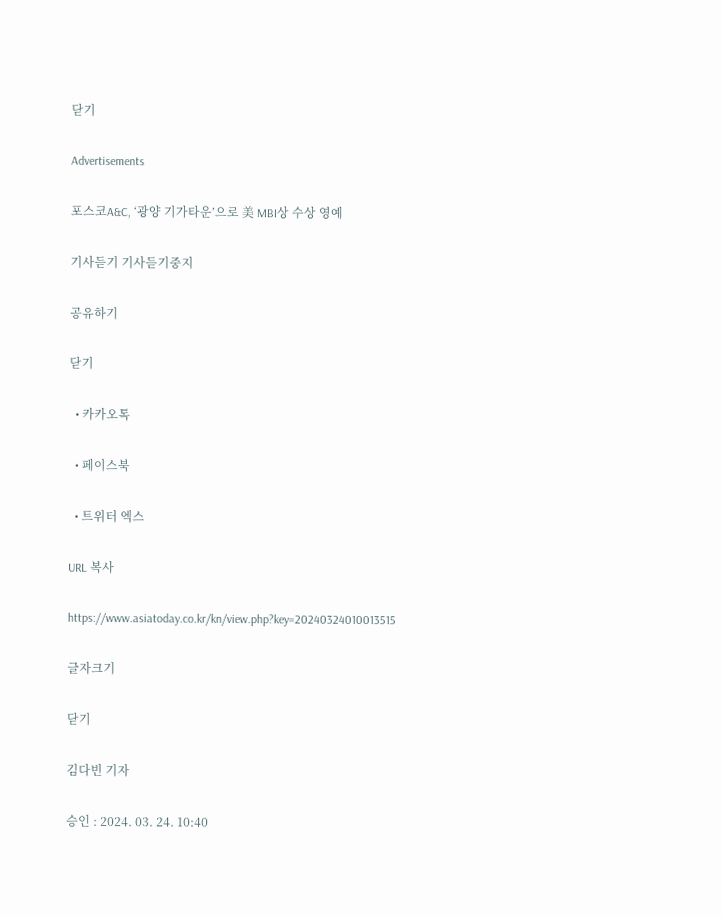닫기

Advertisements

포스코A&C, ‘광양 기가타운’으로 美 MBI상 수상 영예

기사듣기 기사듣기중지

공유하기

닫기

  • 카카오톡

  • 페이스북

  • 트위터 엑스

URL 복사

https://www.asiatoday.co.kr/kn/view.php?key=20240324010013515

글자크기

닫기

김다빈 기자

승인 : 2024. 03. 24. 10:40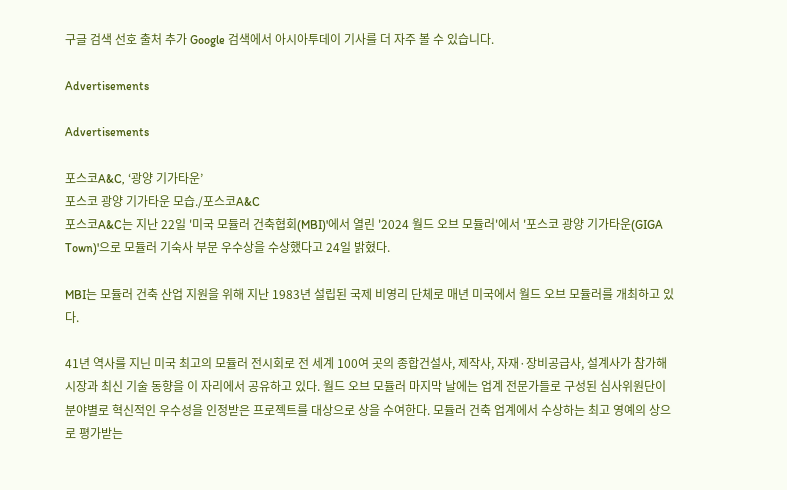구글 검색 선호 출처 추가 Google 검색에서 아시아투데이 기사를 더 자주 볼 수 있습니다.

Advertisements

Advertisements

포스코A&C, ‘광양 기가타운’
포스코 광양 기가타운 모습./포스코A&C
포스코A&C는 지난 22일 '미국 모듈러 건축협회(MBI)'에서 열린 '2024 월드 오브 모듈러'에서 '포스코 광양 기가타운(GIGA Town)'으로 모듈러 기숙사 부문 우수상을 수상했다고 24일 밝혔다.

MBI는 모듈러 건축 산업 지원을 위해 지난 1983년 설립된 국제 비영리 단체로 매년 미국에서 월드 오브 모듈러를 개최하고 있다.

41년 역사를 지닌 미국 최고의 모듈러 전시회로 전 세계 100여 곳의 종합건설사, 제작사, 자재·장비공급사, 설계사가 참가해 시장과 최신 기술 동향을 이 자리에서 공유하고 있다. 월드 오브 모듈러 마지막 날에는 업계 전문가들로 구성된 심사위원단이 분야별로 혁신적인 우수성을 인정받은 프로젝트를 대상으로 상을 수여한다. 모듈러 건축 업계에서 수상하는 최고 영예의 상으로 평가받는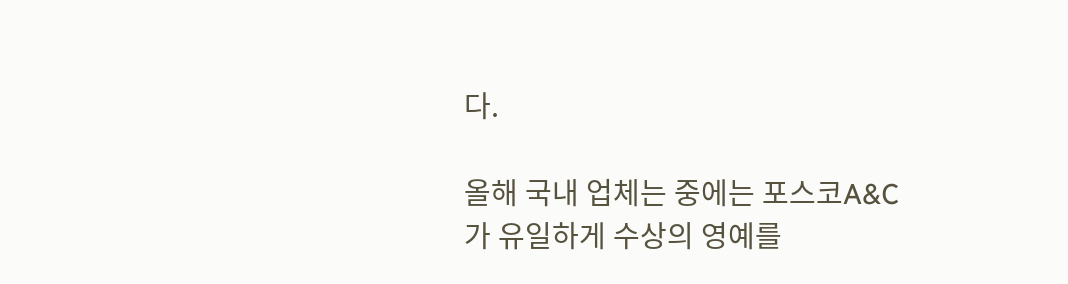다.

올해 국내 업체는 중에는 포스코A&C가 유일하게 수상의 영예를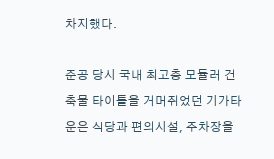차지했다.

준공 당시 국내 최고층 모듈러 건축물 타이틀을 거머쥐었던 기가타운은 식당과 편의시설, 주차장을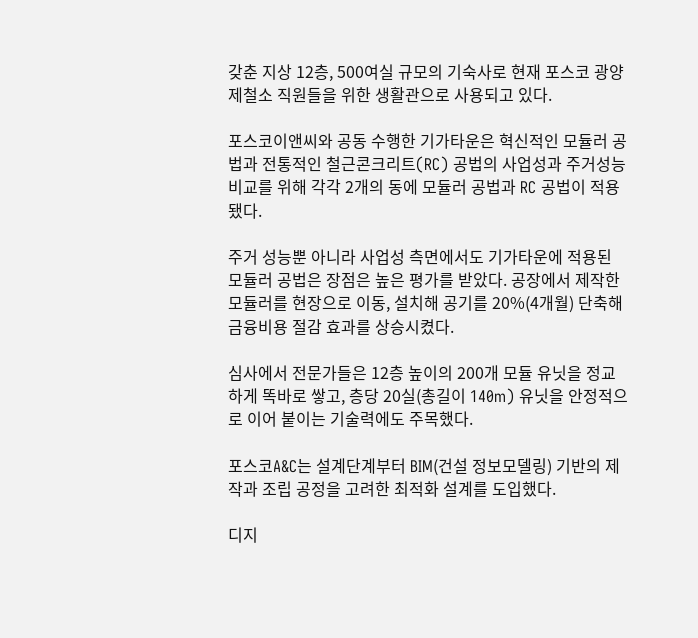갖춘 지상 12층, 500여실 규모의 기숙사로 현재 포스코 광양제철소 직원들을 위한 생활관으로 사용되고 있다.

포스코이앤씨와 공동 수행한 기가타운은 혁신적인 모듈러 공법과 전통적인 철근콘크리트(RC) 공법의 사업성과 주거성능 비교를 위해 각각 2개의 동에 모듈러 공법과 RC 공법이 적용됐다.

주거 성능뿐 아니라 사업성 측면에서도 기가타운에 적용된 모듈러 공법은 장점은 높은 평가를 받았다. 공장에서 제작한 모듈러를 현장으로 이동, 설치해 공기를 20%(4개월) 단축해 금융비용 절감 효과를 상승시켰다.

심사에서 전문가들은 12층 높이의 200개 모듈 유닛을 정교하게 똑바로 쌓고, 층당 20실(총길이 140m) 유닛을 안정적으로 이어 붙이는 기술력에도 주목했다.

포스코A&C는 설계단계부터 BIM(건설 정보모델링) 기반의 제작과 조립 공정을 고려한 최적화 설계를 도입했다.

디지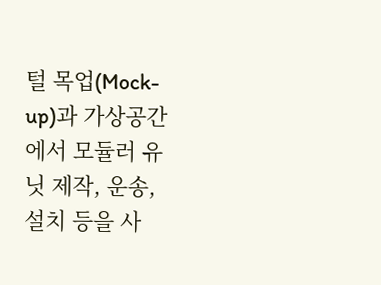털 목업(Mock-up)과 가상공간에서 모듈러 유닛 제작, 운송, 설치 등을 사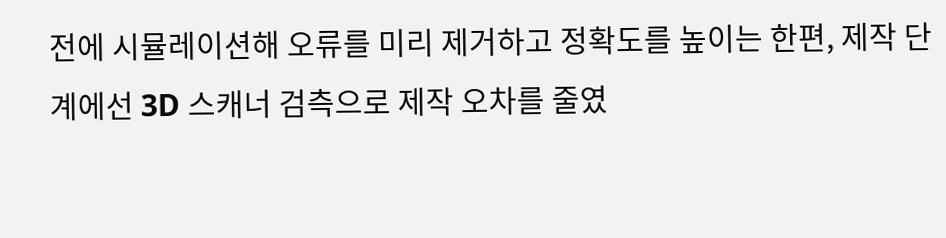전에 시뮬레이션해 오류를 미리 제거하고 정확도를 높이는 한편, 제작 단계에선 3D 스캐너 검측으로 제작 오차를 줄였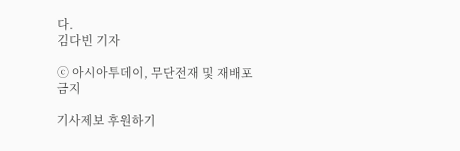다.
김다빈 기자

ⓒ 아시아투데이, 무단전재 및 재배포 금지

기사제보 후원하기